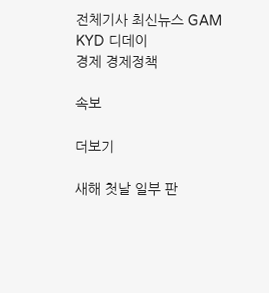전체기사 최신뉴스 GAM
KYD 디데이
경제 경제정책

속보

더보기

새해 첫날 일부 판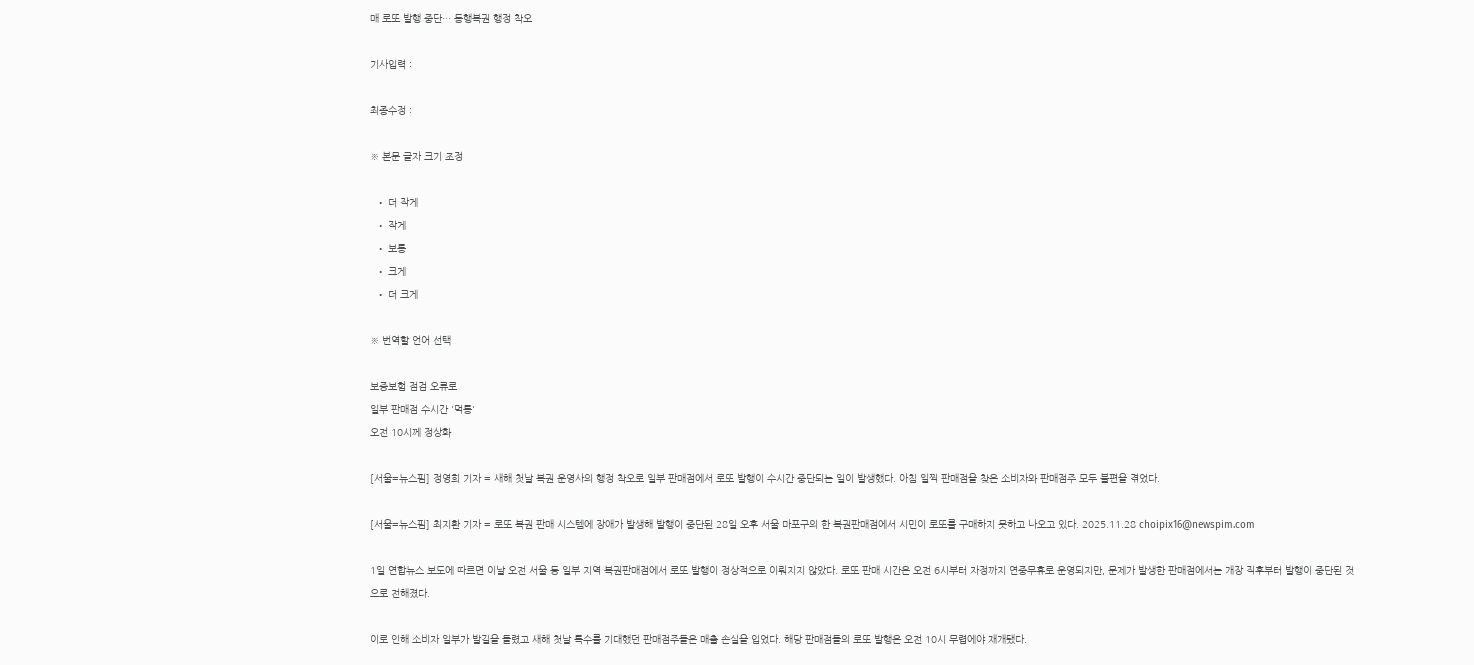매 로또 발행 중단… 동행복권 행정 착오

기사입력 :

최종수정 :

※ 본문 글자 크기 조정

  • 더 작게
  • 작게
  • 보통
  • 크게
  • 더 크게

※ 번역할 언어 선택

보증보험 점검 오류로
일부 판매점 수시간 '먹통'
오전 10시께 정상화

[서울=뉴스핌] 정영희 기자 = 새해 첫날 복권 운영사의 행정 착오로 일부 판매점에서 로또 발행이 수시간 중단되는 일이 발생했다. 아침 일찍 판매점을 찾은 소비자와 판매점주 모두 불편을 겪었다.

[서울=뉴스핌] 최지환 기자 = 로또 복권 판매 시스템에 장애가 발생해 발행이 중단된 28일 오후 서울 마포구의 한 복권판매점에서 시민이 로또를 구매하지 못하고 나오고 있다. 2025.11.28 choipix16@newspim.com

1일 연합뉴스 보도에 따르면 이날 오전 서울 등 일부 지역 복권판매점에서 로또 발행이 정상적으로 이뤄지지 않았다. 로또 판매 시간은 오전 6시부터 자정까지 연중무휴로 운영되지만, 문제가 발생한 판매점에서는 개장 직후부터 발행이 중단된 것으로 전해졌다.

이로 인해 소비자 일부가 발길을 돌렸고 새해 첫날 특수를 기대했던 판매점주들은 매출 손실을 입었다. 해당 판매점들의 로또 발행은 오전 10시 무렵에야 재개됐다.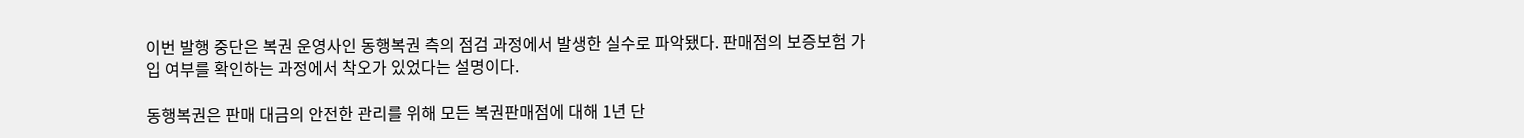이번 발행 중단은 복권 운영사인 동행복권 측의 점검 과정에서 발생한 실수로 파악됐다. 판매점의 보증보험 가입 여부를 확인하는 과정에서 착오가 있었다는 설명이다.

동행복권은 판매 대금의 안전한 관리를 위해 모든 복권판매점에 대해 1년 단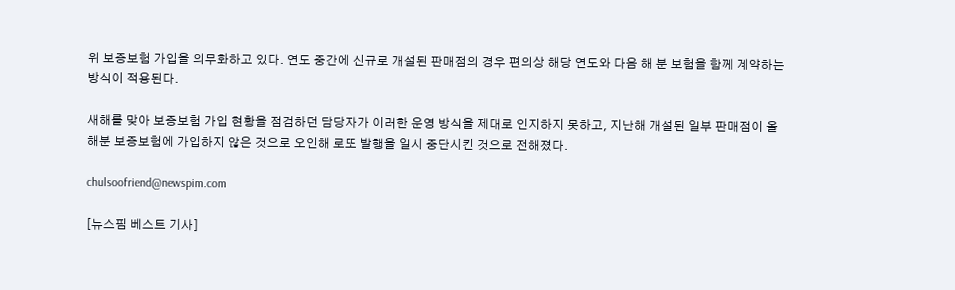위 보증보험 가입을 의무화하고 있다. 연도 중간에 신규로 개설된 판매점의 경우 편의상 해당 연도와 다음 해 분 보험을 함께 계약하는 방식이 적용된다.

새해를 맞아 보증보험 가입 현황을 점검하던 담당자가 이러한 운영 방식을 제대로 인지하지 못하고, 지난해 개설된 일부 판매점이 올해분 보증보험에 가입하지 않은 것으로 오인해 로또 발행을 일시 중단시킨 것으로 전해졌다.

chulsoofriend@newspim.com

[뉴스핌 베스트 기사]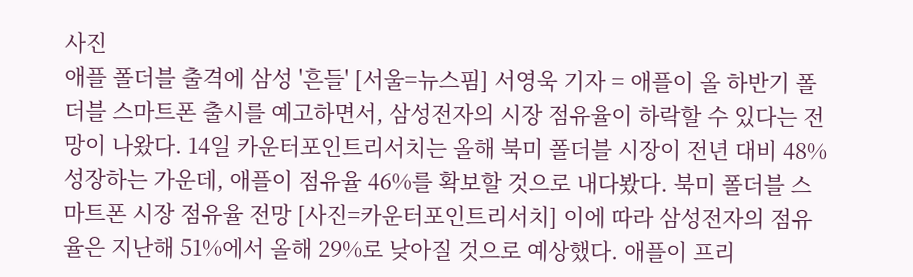사진
애플 폴더블 출격에 삼성 '흔들' [서울=뉴스핌] 서영욱 기자 = 애플이 올 하반기 폴더블 스마트폰 출시를 예고하면서, 삼성전자의 시장 점유율이 하락할 수 있다는 전망이 나왔다. 14일 카운터포인트리서치는 올해 북미 폴더블 시장이 전년 대비 48% 성장하는 가운데, 애플이 점유율 46%를 확보할 것으로 내다봤다. 북미 폴더블 스마트폰 시장 점유율 전망 [사진=카운터포인트리서치] 이에 따라 삼성전자의 점유율은 지난해 51%에서 올해 29%로 낮아질 것으로 예상했다. 애플이 프리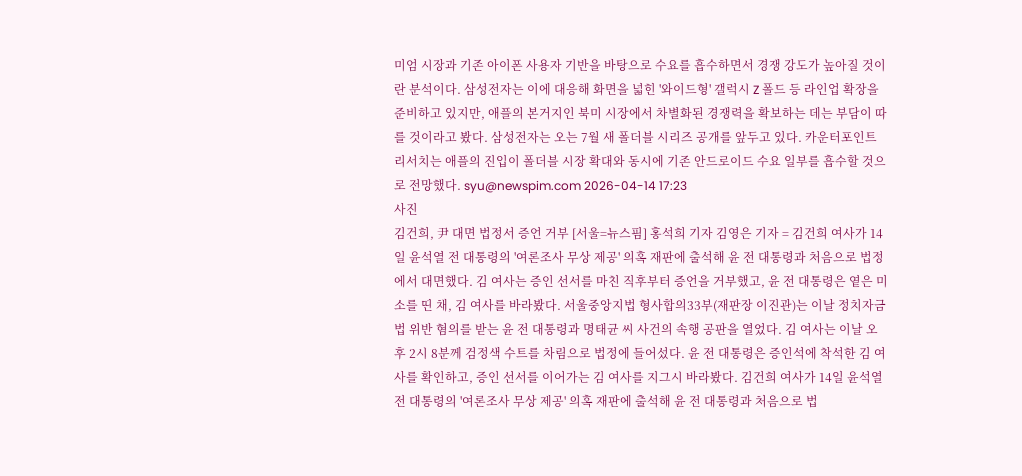미엄 시장과 기존 아이폰 사용자 기반을 바탕으로 수요를 흡수하면서 경쟁 강도가 높아질 것이란 분석이다. 삼성전자는 이에 대응해 화면을 넓힌 '와이드형' 갤럭시 Z 폴드 등 라인업 확장을 준비하고 있지만, 애플의 본거지인 북미 시장에서 차별화된 경쟁력을 확보하는 데는 부담이 따를 것이라고 봤다. 삼성전자는 오는 7월 새 폴더블 시리즈 공개를 앞두고 있다. 카운터포인트리서치는 애플의 진입이 폴더블 시장 확대와 동시에 기존 안드로이드 수요 일부를 흡수할 것으로 전망했다. syu@newspim.com 2026-04-14 17:23
사진
김건희, 尹 대면 법정서 증언 거부 [서울=뉴스핌] 홍석희 기자 김영은 기자 = 김건희 여사가 14일 윤석열 전 대통령의 '여론조사 무상 제공' 의혹 재판에 출석해 윤 전 대통령과 처음으로 법정에서 대면했다. 김 여사는 증인 선서를 마친 직후부터 증언을 거부했고, 윤 전 대통령은 옅은 미소를 띤 채, 김 여사를 바라봤다. 서울중앙지법 형사합의33부(재판장 이진관)는 이날 정치자금법 위반 혐의를 받는 윤 전 대통령과 명태균 씨 사건의 속행 공판을 열었다. 김 여사는 이날 오후 2시 8분께 검정색 수트를 차림으로 법정에 들어섰다. 윤 전 대통령은 증인석에 착석한 김 여사를 확인하고, 증인 선서를 이어가는 김 여사를 지그시 바라봤다. 김건희 여사가 14일 윤석열 전 대통령의 '여론조사 무상 제공' 의혹 재판에 출석해 윤 전 대통령과 처음으로 법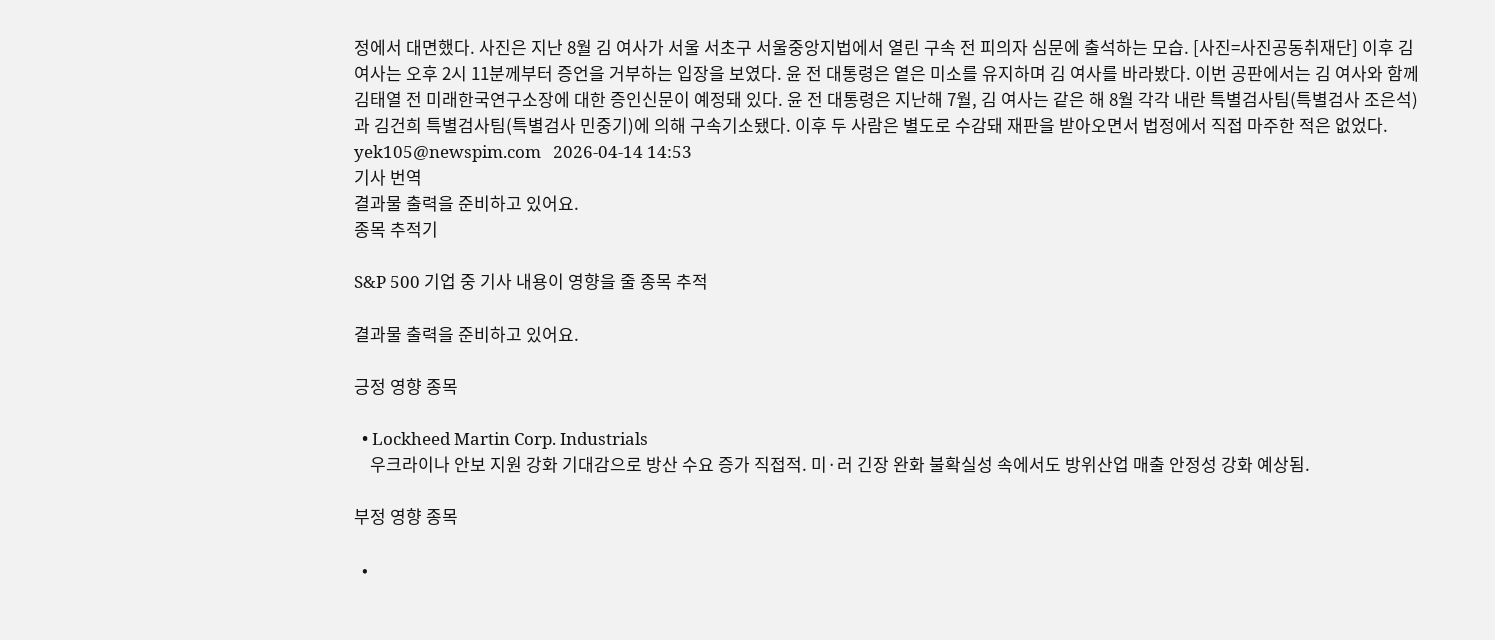정에서 대면했다. 사진은 지난 8월 김 여사가 서울 서초구 서울중앙지법에서 열린 구속 전 피의자 심문에 출석하는 모습. [사진=사진공동취재단] 이후 김 여사는 오후 2시 11분께부터 증언을 거부하는 입장을 보였다. 윤 전 대통령은 옅은 미소를 유지하며 김 여사를 바라봤다. 이번 공판에서는 김 여사와 함께 김태열 전 미래한국연구소장에 대한 증인신문이 예정돼 있다. 윤 전 대통령은 지난해 7월, 김 여사는 같은 해 8월 각각 내란 특별검사팀(특별검사 조은석)과 김건희 특별검사팀(특별검사 민중기)에 의해 구속기소됐다. 이후 두 사람은 별도로 수감돼 재판을 받아오면서 법정에서 직접 마주한 적은 없었다. yek105@newspim.com   2026-04-14 14:53
기사 번역
결과물 출력을 준비하고 있어요.
종목 추적기

S&P 500 기업 중 기사 내용이 영향을 줄 종목 추적

결과물 출력을 준비하고 있어요.

긍정 영향 종목

  • Lockheed Martin Corp. Industrials
    우크라이나 안보 지원 강화 기대감으로 방산 수요 증가 직접적. 미·러 긴장 완화 불확실성 속에서도 방위산업 매출 안정성 강화 예상됨.

부정 영향 종목

  •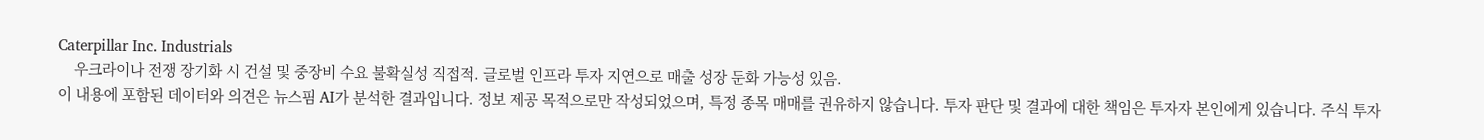Caterpillar Inc. Industrials
    우크라이나 전쟁 장기화 시 건설 및 중장비 수요 불확실성 직접적. 글로벌 인프라 투자 지연으로 매출 성장 둔화 가능성 있음.
이 내용에 포함된 데이터와 의견은 뉴스핌 AI가 분석한 결과입니다. 정보 제공 목적으로만 작성되었으며, 특정 종목 매매를 권유하지 않습니다. 투자 판단 및 결과에 대한 책임은 투자자 본인에게 있습니다. 주식 투자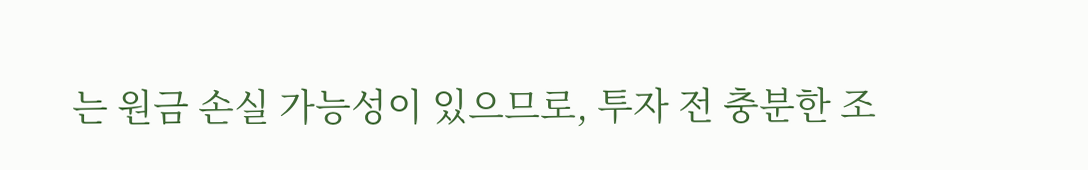는 원금 손실 가능성이 있으므로, 투자 전 충분한 조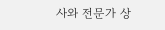사와 전문가 상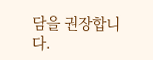담을 권장합니다.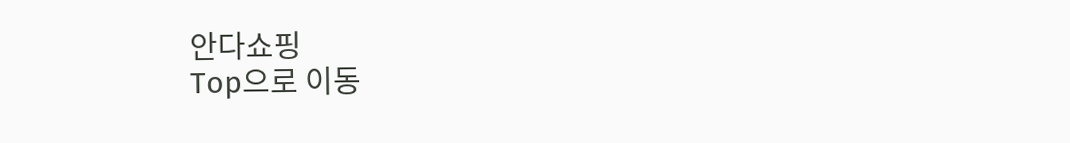안다쇼핑
Top으로 이동